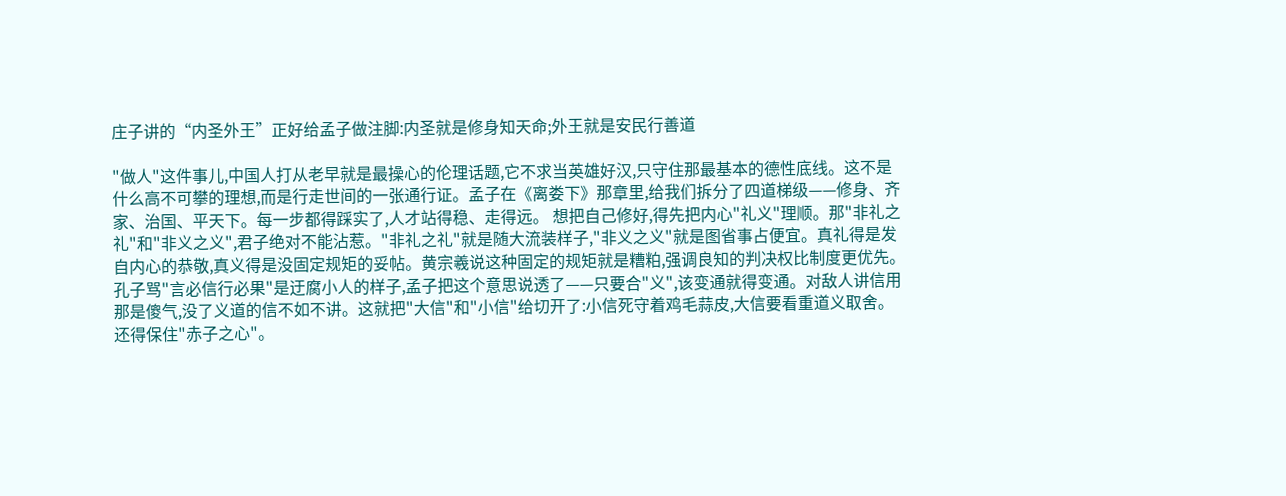庄子讲的“内圣外王”正好给孟子做注脚:内圣就是修身知天命;外王就是安民行善道

"做人"这件事儿,中国人打从老早就是最操心的伦理话题,它不求当英雄好汉,只守住那最基本的德性底线。这不是什么高不可攀的理想,而是行走世间的一张通行证。孟子在《离娄下》那章里,给我们拆分了四道梯级——修身、齐家、治国、平天下。每一步都得踩实了,人才站得稳、走得远。 想把自己修好,得先把内心"礼义"理顺。那"非礼之礼"和"非义之义",君子绝对不能沾惹。"非礼之礼"就是随大流装样子,"非义之义"就是图省事占便宜。真礼得是发自内心的恭敬,真义得是没固定规矩的妥帖。黄宗羲说这种固定的规矩就是糟粕,强调良知的判决权比制度更优先。 孔子骂"言必信行必果"是迂腐小人的样子,孟子把这个意思说透了——只要合"义",该变通就得变通。对敌人讲信用那是傻气,没了义道的信不如不讲。这就把"大信"和"小信"给切开了:小信死守着鸡毛蒜皮,大信要看重道义取舍。 还得保住"赤子之心"。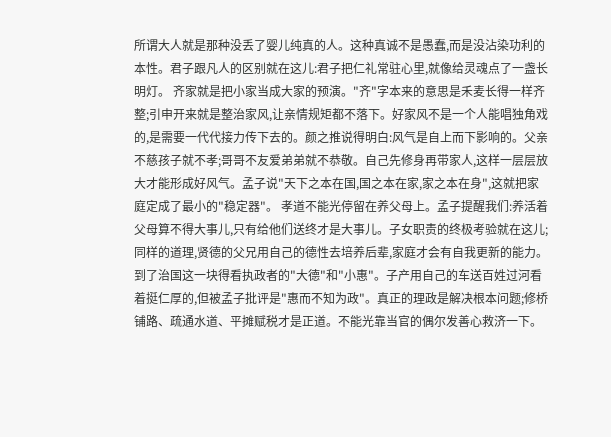所谓大人就是那种没丢了婴儿纯真的人。这种真诚不是愚蠢,而是没沾染功利的本性。君子跟凡人的区别就在这儿:君子把仁礼常驻心里,就像给灵魂点了一盏长明灯。 齐家就是把小家当成大家的预演。"齐"字本来的意思是禾麦长得一样齐整;引申开来就是整治家风,让亲情规矩都不落下。好家风不是一个人能唱独角戏的,是需要一代代接力传下去的。颜之推说得明白:风气是自上而下影响的。父亲不慈孩子就不孝;哥哥不友爱弟弟就不恭敬。自己先修身再带家人,这样一层层放大才能形成好风气。孟子说"天下之本在国,国之本在家,家之本在身",这就把家庭定成了最小的"稳定器"。 孝道不能光停留在养父母上。孟子提醒我们:养活着父母算不得大事儿,只有给他们送终才是大事儿。子女职责的终极考验就在这儿;同样的道理,贤德的父兄用自己的德性去培养后辈,家庭才会有自我更新的能力。 到了治国这一块得看执政者的"大德"和"小惠"。子产用自己的车送百姓过河看着挺仁厚的,但被孟子批评是"惠而不知为政"。真正的理政是解决根本问题;修桥铺路、疏通水道、平摊赋税才是正道。不能光靠当官的偶尔发善心救济一下。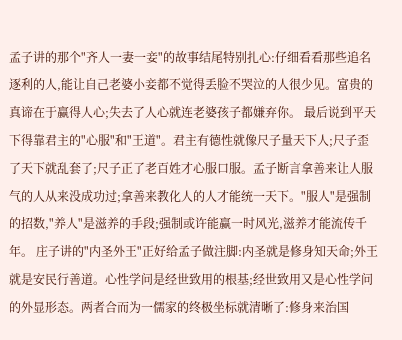孟子讲的那个"齐人一妻一妾"的故事结尾特别扎心:仔细看看那些追名逐利的人,能让自己老婆小妾都不觉得丢脸不哭泣的人很少见。富贵的真谛在于赢得人心;失去了人心就连老婆孩子都嫌弃你。 最后说到平天下得靠君主的"心服"和"王道"。君主有德性就像尺子量天下人;尺子歪了天下就乱套了;尺子正了老百姓才心服口服。孟子断言拿善来让人服气的人从来没成功过;拿善来教化人的人才能统一天下。"服人"是强制的招数,"养人"是滋养的手段;强制或许能赢一时风光,滋养才能流传千年。 庄子讲的"内圣外王"正好给孟子做注脚:内圣就是修身知天命;外王就是安民行善道。心性学问是经世致用的根基;经世致用又是心性学问的外显形态。两者合而为一儒家的终极坐标就清晰了:修身来治国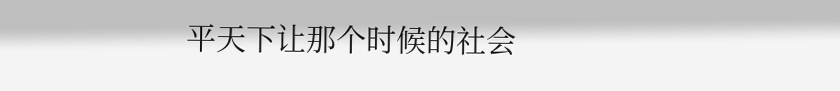平天下让那个时候的社会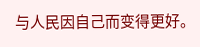与人民因自己而变得更好。